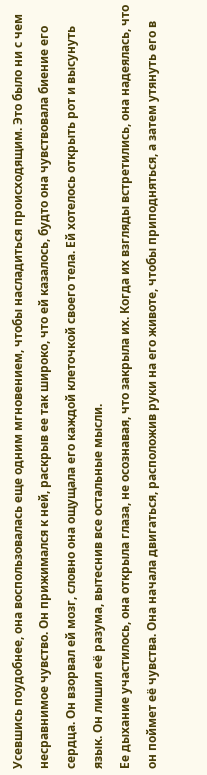Усевшись поудобнее, она воспользовалась еще одним мгновением, чтобы насладиться происходящим. Это было ни с чем несравнимое чувство. Он прижимался к ней, раскрыв ее так широко, что ей казалось, будто она чувствовала биение его сердца. Он взорвал ей мозг, словно она ощущала его каждой клеточкой своего тела. Ей хотелось открыть рот и высунуть язык. Он лишил её разума, вытеснив все остальные мысли.
Ее дыхание участилось, она открыла глаза, не осознавая, что закрыла их. Когда их взгляды встретились, она надеялась, что он поймет её чувства. Она начала двигаться, расположив руки на его животе, чтобы приподняться, а затем утянуть его в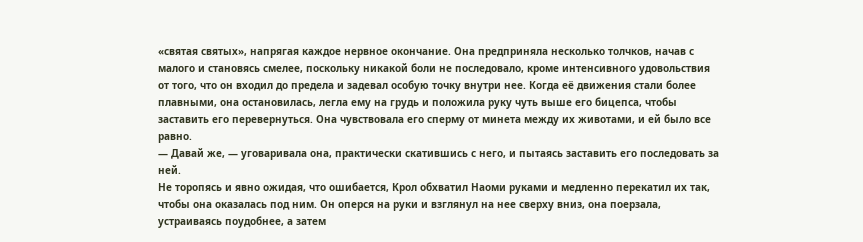«святая святых», напрягая каждое нервное окончание. Она предприняла несколько толчков, начав с малого и становясь смелее, поскольку никакой боли не последовало, кроме интенсивного удовольствия от того, что он входил до предела и задевал особую точку внутри нее. Когда её движения стали более плавными, она остановилась, легла ему на грудь и положила руку чуть выше его бицепса, чтобы заставить его перевернуться. Она чувствовала его сперму от минета между их животами, и ей было все равно.
— Давай же, — уговаривала она, практически скатившись с него, и пытаясь заставить его последовать за ней.
Не торопясь и явно ожидая, что ошибается, Крол обхватил Наоми руками и медленно перекатил их так, чтобы она оказалась под ним. Он оперся на руки и взглянул на нее сверху вниз, она поерзала, устраиваясь поудобнее, а затем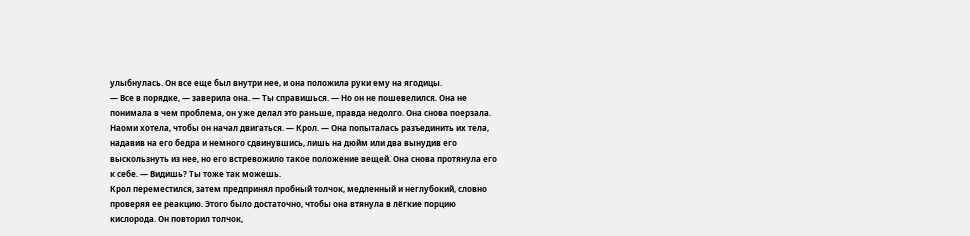улыбнулась. Он все еще был внутри нее, и она положила руки ему на ягодицы.
— Все в порядке, — заверила она. — Ты справишься. — Но он не пошевелился. Она не понимала в чем проблема, он уже делал это раньше, правда недолго. Она снова поерзала. Наоми хотела, чтобы он начал двигаться. — Крол. — Она попыталась разъединить их тела, надавив на его бедра и немного сдвинувшись, лишь на дюйм или два вынудив его выскользнуть из нее, но его встревожило такое положение вещей. Она снова протянула его к себе. — Видишь? Ты тоже так можешь.
Крол переместился, затем предпринял пробный толчок, медленный и неглубокий, словно проверяя ее реакцию. Этого было достаточно, чтобы она втянула в лёгкие порцию кислорода. Он повторил толчок,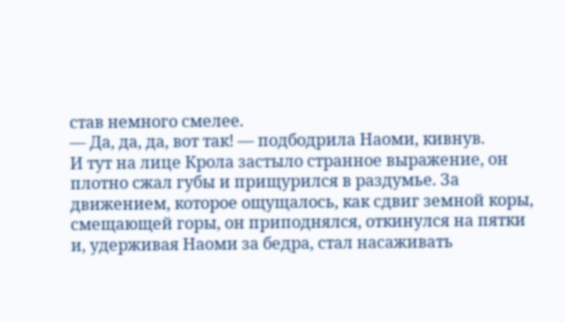став немного смелее.
— Да, да, да, вот так! — подбодрила Наоми, кивнув.
И тут на лице Крола застыло странное выражение, он плотно сжал губы и прищурился в раздумье. За движением, которое ощущалось, как сдвиг земной коры, смещающей горы, он приподнялся, откинулся на пятки и, удерживая Наоми за бедра, стал насаживать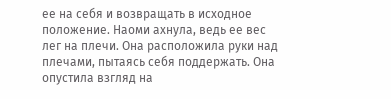ее на себя и возвращать в исходное положение. Наоми ахнула, ведь ее вес лег на плечи. Она расположила руки над плечами, пытаясь себя поддержать. Она опустила взгляд на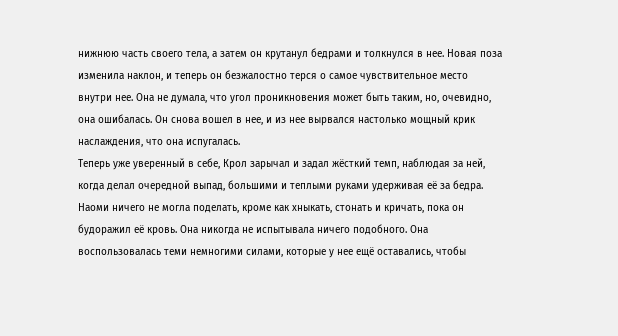нижнюю часть своего тела, а затем он крутанул бедрами и толкнулся в нее. Новая поза изменила наклон, и теперь он безжалостно терся о самое чувствительное место внутри нее. Она не думала, что угол проникновения может быть таким, но, очевидно, она ошибалась. Он снова вошел в нее, и из нее вырвался настолько мощный крик наслаждения, что она испугалась.
Теперь уже уверенный в себе, Крол зарычал и задал жёсткий темп, наблюдая за ней, когда делал очередной выпад, большими и теплыми руками удерживая её за бедра. Наоми ничего не могла поделать, кроме как хныкать, стонать и кричать, пока он будоражил её кровь. Она никогда не испытывала ничего подобного. Она воспользовалась теми немногими силами, которые у нее ещё оставались, чтобы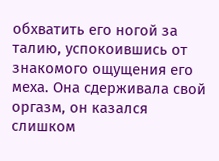обхватить его ногой за талию, успокоившись от знакомого ощущения его меха. Она сдерживала свой оргазм, он казался слишком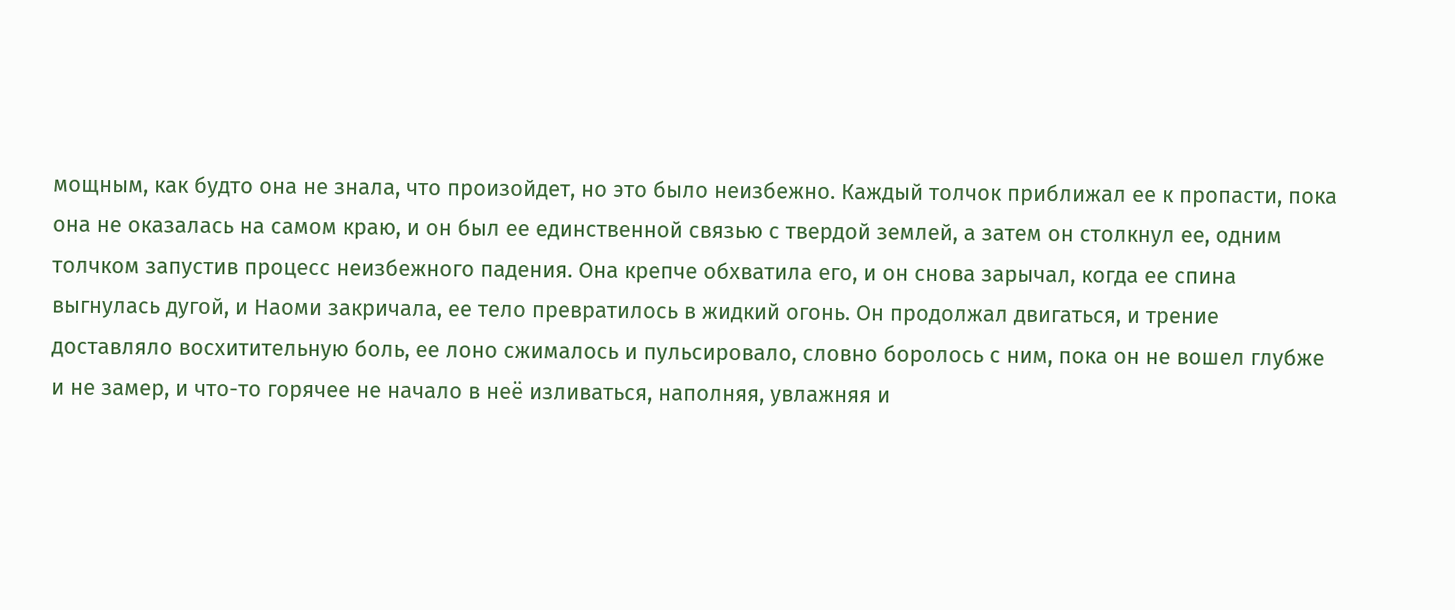мощным, как будто она не знала, что произойдет, но это было неизбежно. Каждый толчок приближал ее к пропасти, пока она не оказалась на самом краю, и он был ее единственной связью с твердой землей, а затем он столкнул ее, одним толчком запустив процесс неизбежного падения. Она крепче обхватила его, и он снова зарычал, когда ее спина выгнулась дугой, и Наоми закричала, ее тело превратилось в жидкий огонь. Он продолжал двигаться, и трение доставляло восхитительную боль, ее лоно сжималось и пульсировало, словно боролось с ним, пока он не вошел глубже и не замер, и что-то горячее не начало в неё изливаться, наполняя, увлажняя и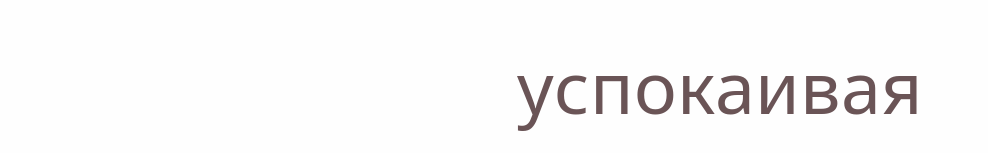успокаивая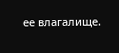ее влагалище.